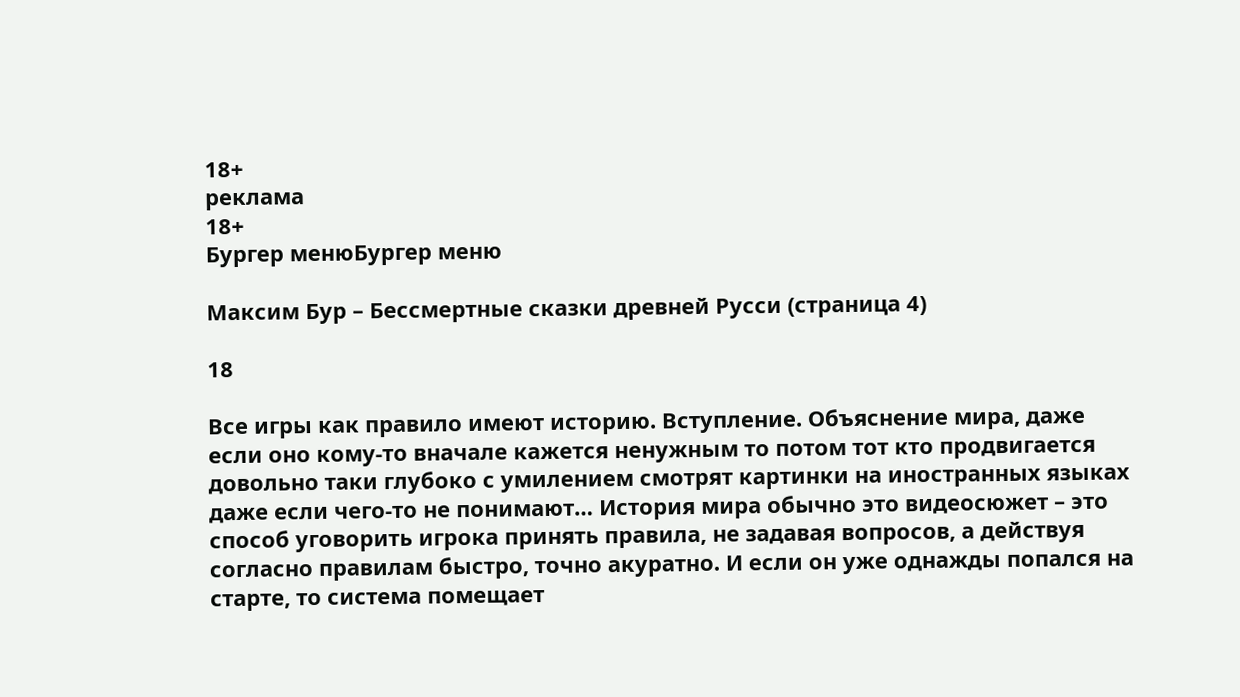18+
реклама
18+
Бургер менюБургер меню

Максим Бур – Бессмертные сказки древней Русси (страница 4)

18

Все игры как правило имеют историю. Вступление. Объяснение мира, даже если оно кому-то вначале кажется ненужным то потом тот кто продвигается довольно таки глубоко с умилением смотрят картинки на иностранных языках даже если чего-то не понимают… История мира обычно это видеосюжет – это способ уговорить игрока принять правила, не задавая вопросов, а действуя согласно правилам быстро, точно акуратно. И если он уже однажды попался на старте, то система помещает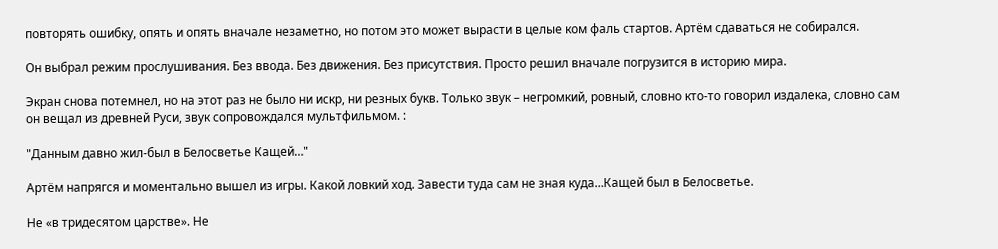повторять ошибку, опять и опять вначале незаметно, но потом это может вырасти в целые ком фаль стартов. Артём сдаваться не собирался.

Он выбрал режим прослушивания. Без ввода. Без движения. Без присутствия. Просто решил вначале погрузится в историю мира.

Экран снова потемнел, но на этот раз не было ни искр, ни резных букв. Только звук – негромкий, ровный, словно кто-то говорил издалека, словно сам он вещал из древней Руси, звук сопровождался мультфильмом. :

"Данным давно жил-был в Белосветье Кащей…"

Артём напрягся и моментально вышел из игры. Какой ловкий ход. Завести туда сам не зная куда…Кащей был в Белосветье.

Не «в тридесятом царстве». Не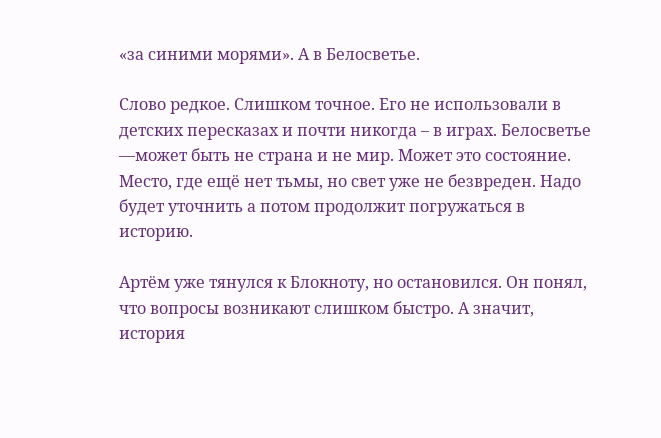«за синими морями». А в Белосветье.

Слово редкое. Слишком точное. Его не использовали в детских пересказах и почти никогда – в играх. Белосветье —может быть не страна и не мир. Может это состояние. Место, где ещё нет тьмы, но свет уже не безвреден. Надо будет уточнить а потом продолжит погружаться в историю.

Артём уже тянулся к Блокноту, но остановился. Он понял, что вопросы возникают слишком быстро. А значит, история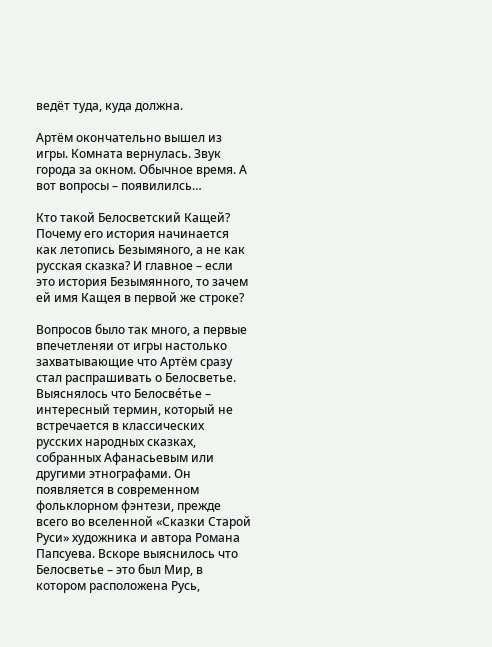ведёт туда, куда должна.

Артём окончательно вышел из игры. Комната вернулась. Звук города за окном. Обычное время. А вот вопросы – появилилсь…

Кто такой Белосветский Кащей? Почему его история начинается как летопись Безымяного, а не как русская сказка? И главное – если это история Безымянного, то зачем ей имя Кащея в первой же строке?

Вопросов было так много, а первые впечетленяи от игры настолько захватывающие что Артём сразу стал распрашивать о Белосветье. Выяснялось что Белосве́тье – интересный термин, который не встречается в классических русских народных сказках, собранных Афанасьевым или другими этнографами. Он появляется в современном фольклорном фэнтези, прежде всего во вселенной «Сказки Старой Руси» художника и автора Романа Папсуева. Вскоре выяснилось что Белосветье – это был Мир, в котором расположена Русь,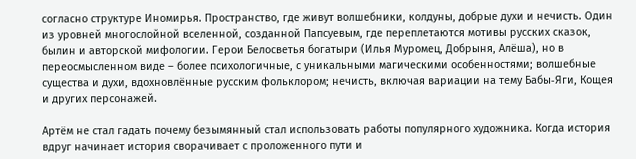согласно структуре Иномирья. Пространство, где живут волшебники, колдуны, добрые духи и нечисть. Один из уровней многослойной вселенной, созданной Папсуевым, где переплетаются мотивы русских сказок, былин и авторской мифологии. Герои Белосветья богатыри (Илья Муромец, Добрыня, Алёша), но в переосмысленном виде – более психологичные, с уникальными магическими особенностями; волшебные существа и духи, вдохновлённые русским фольклором; нечисть, включая вариации на тему Бабы‑Яги, Кощея и других персонажей.

Артём не стал гадать почему безымянный стал использовать работы популярного художника. Когда история вдруг начинает история сворачивает с проложенного пути и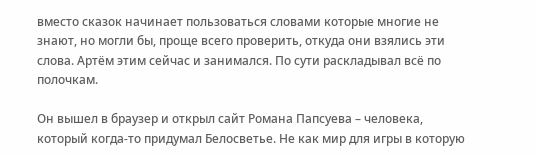вместо сказок начинает пользоваться словами которые многие не знают, но могли бы, проще всего проверить, откуда они взялись эти слова. Артём этим сейчас и занимался. По сути раскладывал всё по полочкам.

Он вышел в браузер и открыл сайт Романа Папсуева – человека, который когда-то придумал Белосветье. Не как мир для игры в которую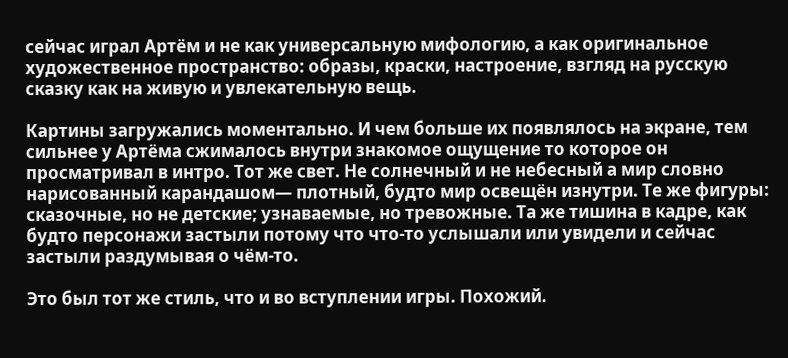сейчас играл Артём и не как универсальную мифологию, а как оригинальное художественное пространство: образы, краски, настроение, взгляд на русскую сказку как на живую и увлекательную вещь.

Картины загружались моментально. И чем больше их появлялось на экране, тем сильнее у Артёма сжималось внутри знакомое ощущение то которое он просматривал в интро. Тот же свет. Не солнечный и не небесный а мир словно нарисованный карандашом— плотный, будто мир освещён изнутри. Те же фигуры: сказочные, но не детские; узнаваемые, но тревожные. Та же тишина в кадре, как будто персонажи застыли потому что что-то услышали или увидели и сейчас застыли раздумывая о чём-то.

Это был тот же стиль, что и во вступлении игры. Похожий.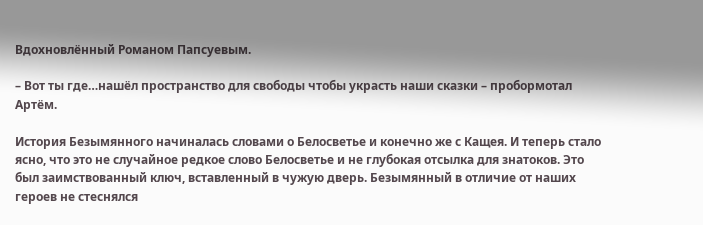Вдохновлённый Романом Папсуевым.

– Вот ты где…нашёл пространство для свободы чтобы украсть наши сказки – пробормотал Артём.

История Безымянного начиналась словами о Белосветье и конечно же с Кащея. И теперь стало ясно, что это не случайное редкое слово Белосветье и не глубокая отсылка для знатоков. Это был заимствованный ключ, вставленный в чужую дверь. Безымянный в отличие от наших героев не стеснялся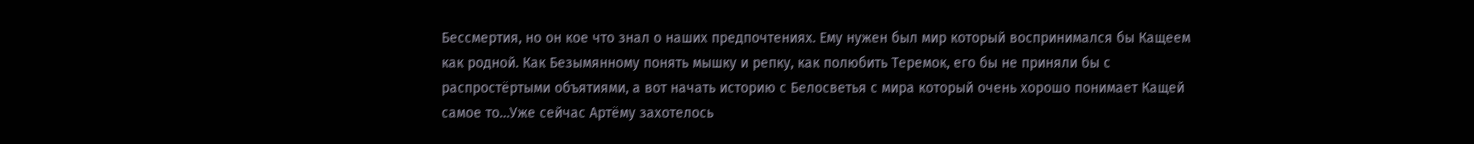Бессмертия, но он кое что знал о наших предпочтениях. Ему нужен был мир который воспринимался бы Кащеем как родной. Как Безымянному понять мышку и репку, как полюбить Теремок, его бы не приняли бы с распростёртыми объятиями, а вот начать историю с Белосветья с мира который очень хорошо понимает Кащей самое то…Уже сейчас Артёму захотелось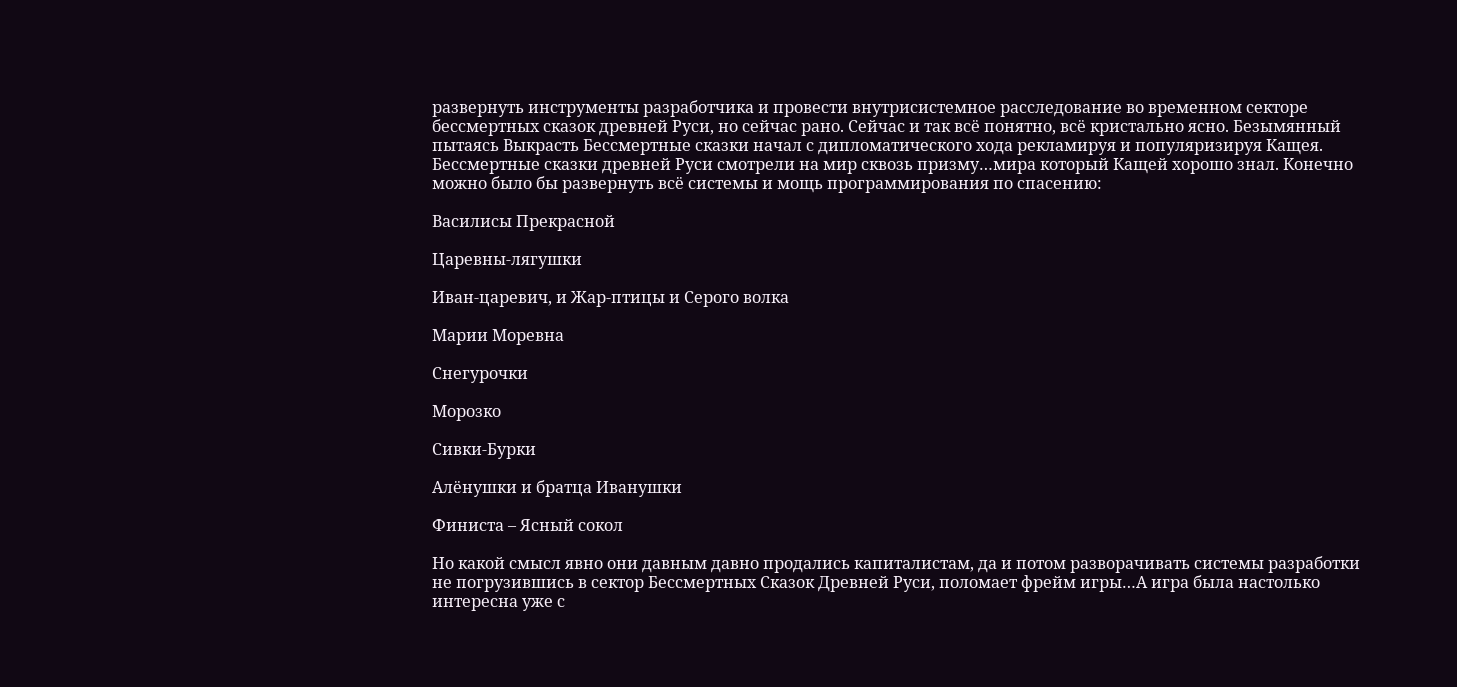развернуть инструменты разработчика и провести внутрисистемное расследование во временном секторе бессмертных сказок древней Руси, но сейчас рано. Сейчас и так всё понятно, всё кристально ясно. Безымянный пытаясь Выкрасть Бессмертные сказки начал с дипломатического хода рекламируя и популяризируя Кащея. Бессмертные сказки древней Руси смотрели на мир сквозь призму…мира который Кащей хорошо знал. Конечно можно было бы развернуть всё системы и мощь программирования по спасению:

Василисы Прекрасной

Царевны-лягушки

Иван-царевич, и Жар‑птицы и Серого волка

Марии Моревна

Снегурочки

Морозко

Сивки‑Бурки

Алёнушки и братца Иванушки

Финиста – Ясный сокол

Но какой смысл явно они давным давно продались капиталистам, да и потом разворачивать системы разработки не погрузившись в сектор Бессмертных Сказок Древней Руси, поломает фрейм игры…А игра была настолько интересна уже с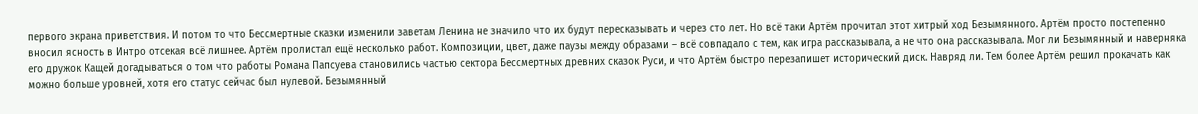первого экрана приветствия. И потом то что Бессмертные сказки изменили заветам Ленина не значило что их будут пересказывать и через сто лет. Но всё таки Артём прочитал этот хитрый ход Безымянного. Артём просто постепенно вносил ясность в Интро отсекая всё лишнее. Артём пролистал ещё несколько работ. Композиции, цвет, даже паузы между образами – всё совпадало с тем, как игра рассказывала, а не что она рассказывала. Мог ли Безымянный и наверняка его дружок Кащей догадываться о том что работы Романа Папсуева становились частью сектора Бессмертных древних сказок Руси, и что Артём быстро перезапишет исторический диск. Навряд ли. Тем более Артём решил прокачать как можно больше уровней, хотя его статус сейчас был нулевой. Безымянный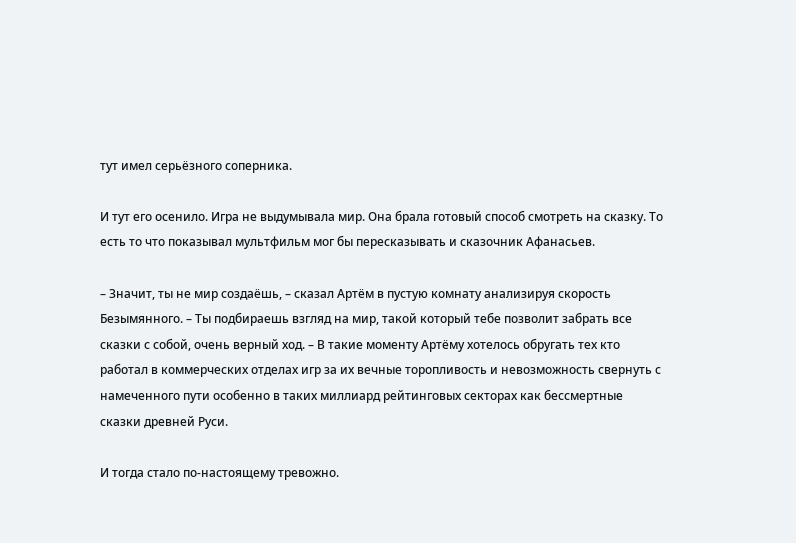тут имел серьёзного соперника.

И тут его осенило. Игра не выдумывала мир. Она брала готовый способ смотреть на сказку. То есть то что показывал мультфильм мог бы пересказывать и сказочник Афанасьев.

– Значит, ты не мир создаёшь, – сказал Артём в пустую комнату анализируя скорость Безымянного. – Ты подбираешь взгляд на мир, такой который тебе позволит забрать все сказки с собой, очень верный ход. – В такие моменту Артёму хотелось обругать тех кто работал в коммерческих отделах игр за их вечные торопливость и невозможность свернуть с намеченного пути особенно в таких миллиард рейтинговых секторах как бессмертные сказки древней Руси.

И тогда стало по-настоящему тревожно.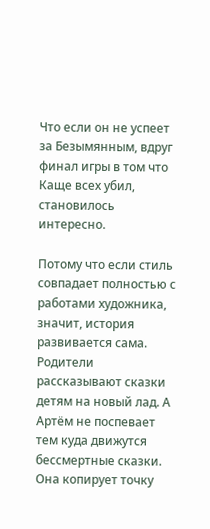Что если он не успеет за Безымянным, вдруг финал игры в том что Каще всех убил, становилось интересно.

Потому что если стиль совпадает полностью с работами художника, значит, история развивается сама. Родители рассказывают сказки детям на новый лад. А Артём не поспевает тем куда движутся бессмертные сказки. Она копирует точку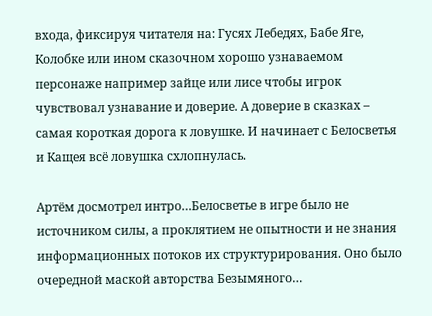входа, фиксируя читателя на: Гусях Лебедях, Бабе Яге, Колобке или ином сказочном хорошо узнаваемом персонаже например зайце или лисе чтобы игрок чувствовал узнавание и доверие. А доверие в сказках – самая короткая дорога к ловушке. И начинает с Белосветья и Кащея всё ловушка схлопнулась.

Артём досмотрел интро…Белосветье в игре было не источником силы, а проклятием не опытности и не знания информационных потоков их структурирования. Оно было очередной маской авторства Безымяного…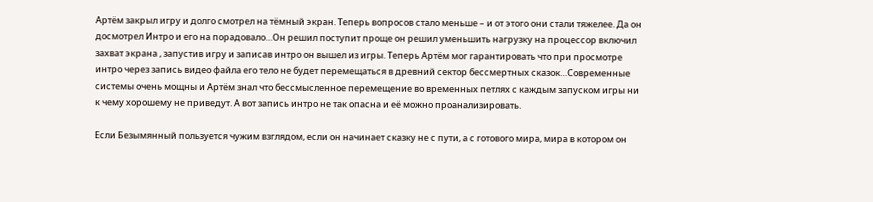Артём закрыл игру и долго смотрел на тёмный экран. Теперь вопросов стало меньше – и от этого они стали тяжелее. Да он досмотрел Интро и его на порадовало…Он решил поступит проще он решил уменьшить нагрузку на процессор включил захват экрана , запустив игру и записав интро он вышел из игры. Теперь Артём мог гарантировать что при просмотре интро через запись видео файла его тело не будет перемещаться в древний сектор бессмертных сказок…Современные системы очень мощны и Артём знал что бессмысленное перемещение во временных петлях с каждым запуском игры ни к чему хорошему не приведут. А вот запись интро не так опасна и её можно проанализировать.

Если Безымянный пользуется чужим взглядом, если он начинает сказку не с пути, а с готового мира, мира в котором он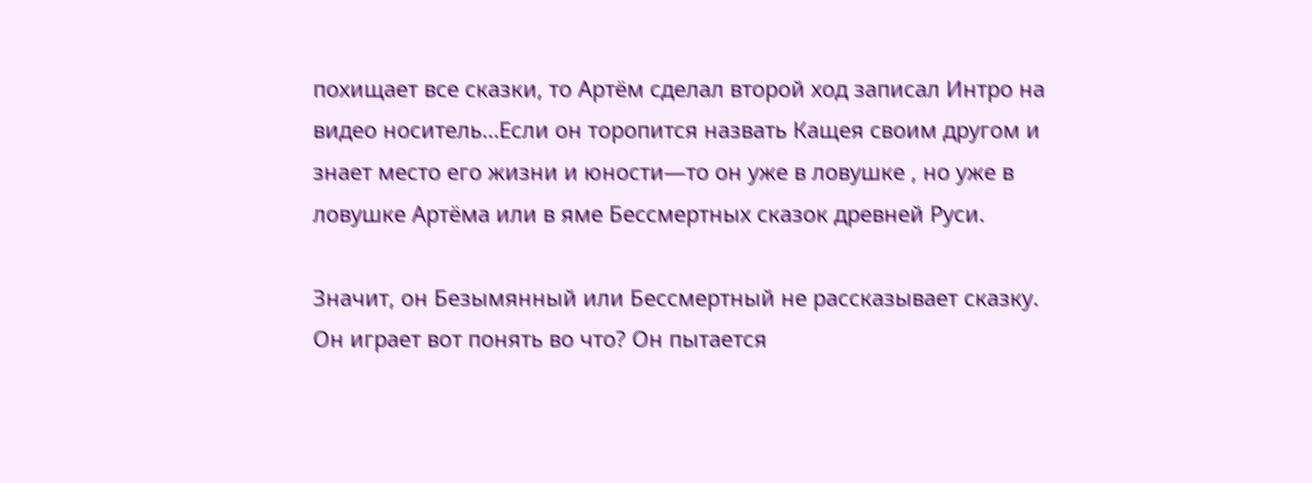похищает все сказки, то Артём сделал второй ход записал Интро на видео носитель…Если он торопится назвать Кащея своим другом и знает место его жизни и юности—то он уже в ловушке , но уже в ловушке Артёма или в яме Бессмертных сказок древней Руси.

Значит, он Безымянный или Бессмертный не рассказывает сказку. Он играет вот понять во что? Он пытается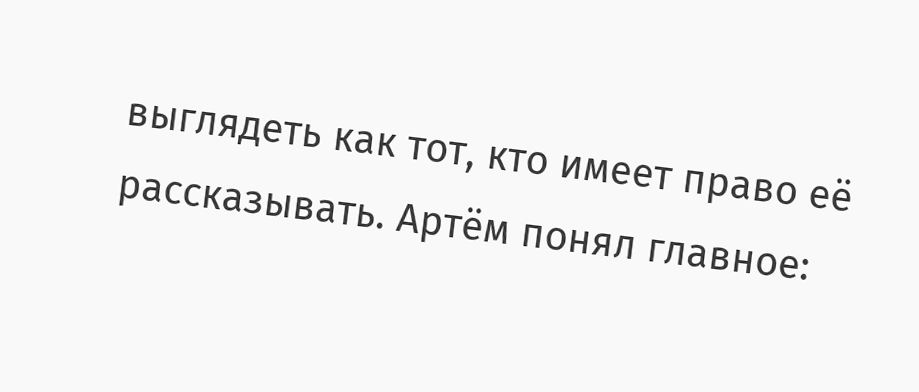выглядеть как тот, кто имеет право её рассказывать. Артём понял главное: